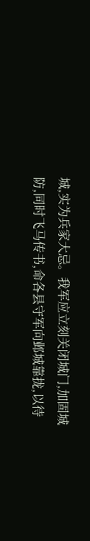城,实为兵家大忌。我军应立刻关闭城门,加固城防,同时飞马传书,命各县守军向邺城靠拢,以待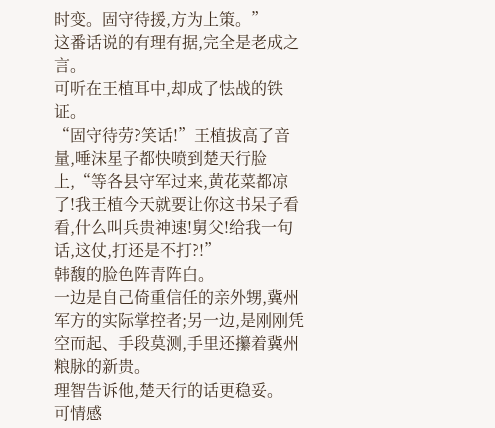时变。固守待援,方为上策。”
这番话说的有理有据,完全是老成之言。
可听在王植耳中,却成了怯战的铁证。
“固守待劳?笑话!”王植拔高了音量,唾沫星子都快喷到楚天行脸上,“等各县守军过来,黄花菜都凉了!我王植今天就要让你这书呆子看看,什么叫兵贵神速!舅父!给我一句话,这仗,打还是不打?!”
韩馥的脸色阵青阵白。
一边是自己倚重信任的亲外甥,冀州军方的实际掌控者;另一边,是刚刚凭空而起、手段莫测,手里还攥着冀州粮脉的新贵。
理智告诉他,楚天行的话更稳妥。
可情感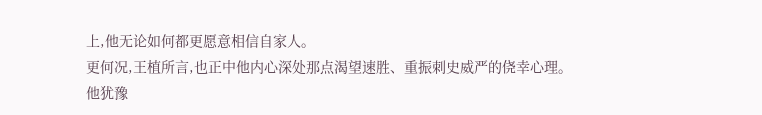上,他无论如何都更愿意相信自家人。
更何况,王植所言,也正中他内心深处那点渴望速胜、重振刺史威严的侥幸心理。
他犹豫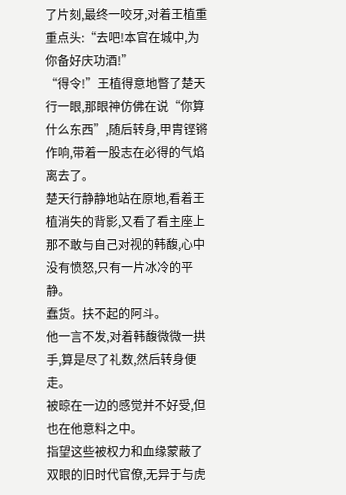了片刻,最终一咬牙,对着王植重重点头:“去吧!本官在城中,为你备好庆功酒!”
“得令!”王植得意地瞥了楚天行一眼,那眼神仿佛在说“你算什么东西”,随后转身,甲胄铿锵作响,带着一股志在必得的气焰离去了。
楚天行静静地站在原地,看着王植消失的背影,又看了看主座上那不敢与自己对视的韩馥,心中没有愤怒,只有一片冰冷的平静。
蠢货。扶不起的阿斗。
他一言不发,对着韩馥微微一拱手,算是尽了礼数,然后转身便走。
被晾在一边的感觉并不好受,但也在他意料之中。
指望这些被权力和血缘蒙蔽了双眼的旧时代官僚,无异于与虎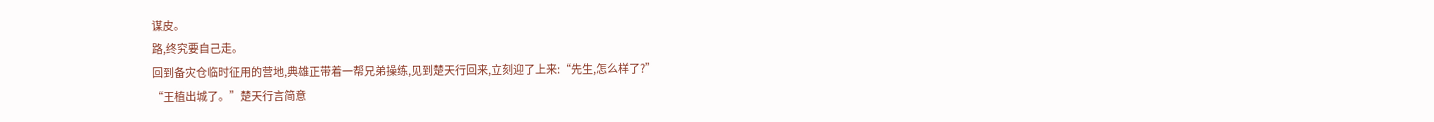谋皮。
路,终究要自己走。
回到备灾仓临时征用的营地,典雄正带着一帮兄弟操练,见到楚天行回来,立刻迎了上来:“先生,怎么样了?”
“王植出城了。”楚天行言简意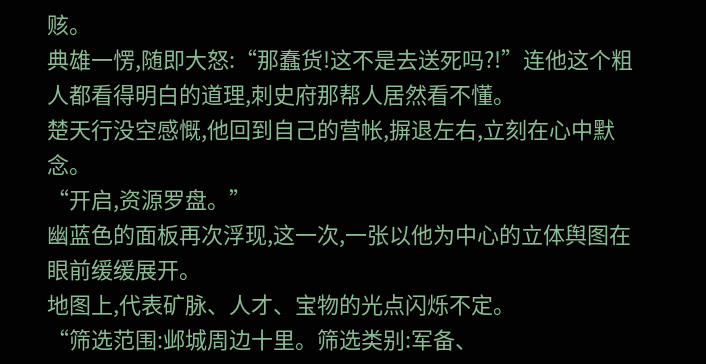赅。
典雄一愣,随即大怒:“那蠢货!这不是去送死吗?!”连他这个粗人都看得明白的道理,刺史府那帮人居然看不懂。
楚天行没空感慨,他回到自己的营帐,摒退左右,立刻在心中默念。
“开启,资源罗盘。”
幽蓝色的面板再次浮现,这一次,一张以他为中心的立体舆图在眼前缓缓展开。
地图上,代表矿脉、人才、宝物的光点闪烁不定。
“筛选范围:邺城周边十里。筛选类别:军备、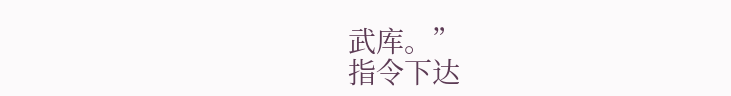武库。”
指令下达